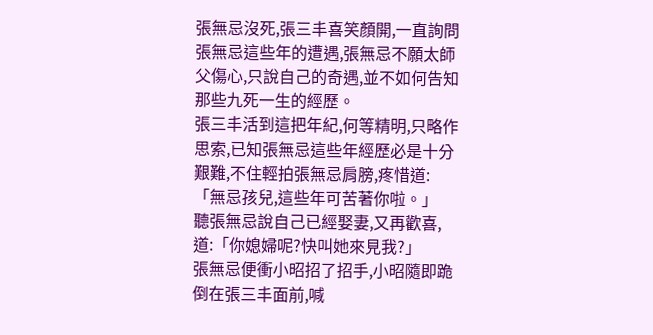張無忌沒死,張三丰喜笑顏開,一直詢問張無忌這些年的遭遇,張無忌不願太師父傷心,只說自己的奇遇,並不如何告知那些九死一生的經歷。
張三丰活到這把年紀,何等精明,只略作思索,已知張無忌這些年經歷必是十分艱難,不住輕拍張無忌肩膀,疼惜道:「無忌孩兒,這些年可苦著你啦。」
聽張無忌說自己已經娶妻,又再歡喜,道:「你媳婦呢?快叫她來見我?」
張無忌便衝小昭招了招手,小昭隨即跪倒在張三丰面前,喊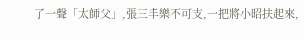了一聲「太師父」,張三丰樂不可支,一把將小昭扶起來,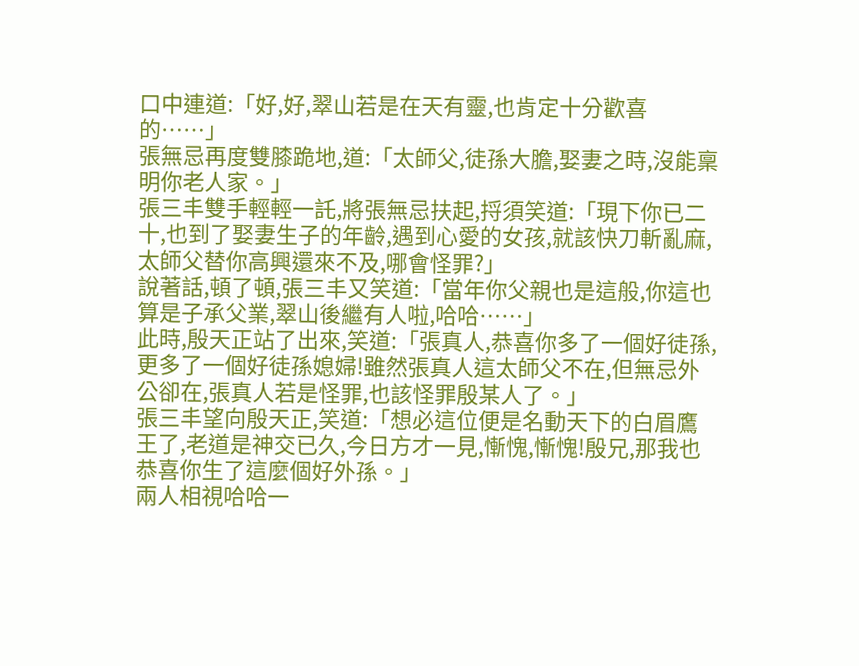口中連道:「好,好,翠山若是在天有靈,也肯定十分歡喜的……」
張無忌再度雙膝跪地,道:「太師父,徒孫大膽,娶妻之時,沒能稟明你老人家。」
張三丰雙手輕輕一託,將張無忌扶起,捋須笑道:「現下你已二十,也到了娶妻生子的年齡,遇到心愛的女孩,就該快刀斬亂麻,太師父替你高興還來不及,哪會怪罪?」
說著話,頓了頓,張三丰又笑道:「當年你父親也是這般,你這也算是子承父業,翠山後繼有人啦,哈哈……」
此時,殷天正站了出來,笑道:「張真人,恭喜你多了一個好徒孫,更多了一個好徒孫媳婦!雖然張真人這太師父不在,但無忌外公卻在,張真人若是怪罪,也該怪罪殷某人了。」
張三丰望向殷天正,笑道:「想必這位便是名動天下的白眉鷹王了,老道是神交已久,今日方才一見,慚愧,慚愧!殷兄,那我也恭喜你生了這麼個好外孫。」
兩人相視哈哈一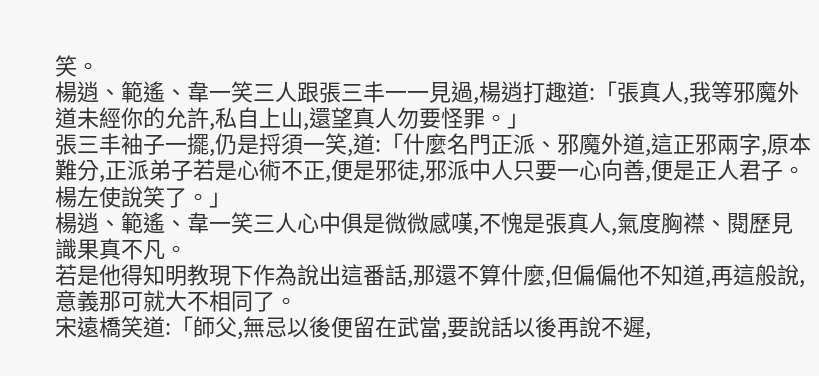笑。
楊逍、範遙、韋一笑三人跟張三丰一一見過,楊逍打趣道:「張真人,我等邪魔外道未經你的允許,私自上山,還望真人勿要怪罪。」
張三丰袖子一擺,仍是捋須一笑,道:「什麼名門正派、邪魔外道,這正邪兩字,原本難分,正派弟子若是心術不正,便是邪徒,邪派中人只要一心向善,便是正人君子。楊左使說笑了。」
楊逍、範遙、韋一笑三人心中俱是微微感嘆,不愧是張真人,氣度胸襟、閱歷見識果真不凡。
若是他得知明教現下作為說出這番話,那還不算什麼,但偏偏他不知道,再這般說,意義那可就大不相同了。
宋遠橋笑道:「師父,無忌以後便留在武當,要說話以後再說不遲,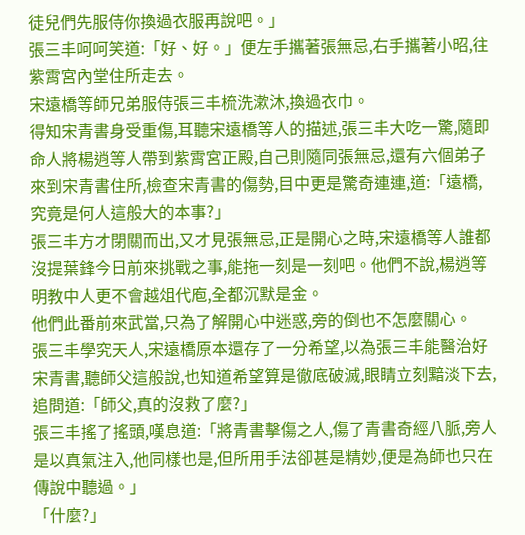徒兒們先服侍你換過衣服再說吧。」
張三丰呵呵笑道:「好、好。」便左手攜著張無忌,右手攜著小昭,往紫霄宮內堂住所走去。
宋遠橋等師兄弟服侍張三丰梳洗漱沐,換過衣巾。
得知宋青書身受重傷,耳聽宋遠橋等人的描述,張三丰大吃一驚,隨即命人將楊逍等人帶到紫霄宮正殿,自己則隨同張無忌,還有六個弟子來到宋青書住所,檢查宋青書的傷勢,目中更是驚奇連連,道:「遠橋,究竟是何人這般大的本事?」
張三丰方才閉關而出,又才見張無忌,正是開心之時,宋遠橋等人誰都沒提葉鋒今日前來挑戰之事,能拖一刻是一刻吧。他們不說,楊逍等明教中人更不會越俎代庖,全都沉默是金。
他們此番前來武當,只為了解開心中迷惑,旁的倒也不怎麼關心。
張三丰學究天人,宋遠橋原本還存了一分希望,以為張三丰能醫治好宋青書,聽師父這般說,也知道希望算是徹底破滅,眼睛立刻黯淡下去,追問道:「師父,真的沒救了麼?」
張三丰搖了搖頭,嘆息道:「將青書擊傷之人,傷了青書奇經八脈,旁人是以真氣注入,他同樣也是,但所用手法卻甚是精妙,便是為師也只在傳說中聽過。」
「什麼?」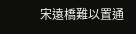宋遠橋難以置通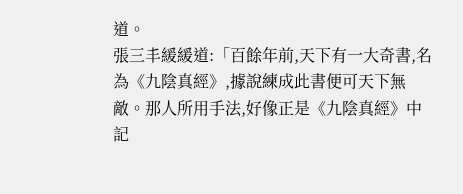道。
張三丰緩緩道:「百餘年前,天下有一大奇書,名為《九陰真經》,據說練成此書便可天下無敵。那人所用手法,好像正是《九陰真經》中記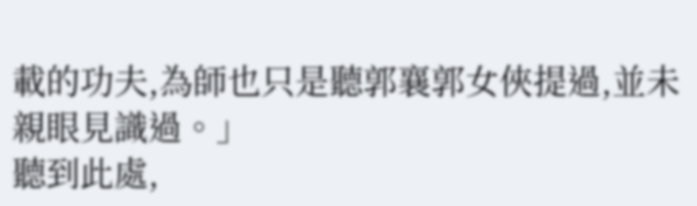載的功夫,為師也只是聽郭襄郭女俠提過,並未親眼見識過。」
聽到此處,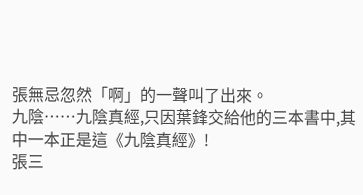張無忌忽然「啊」的一聲叫了出來。
九陰……九陰真經,只因葉鋒交給他的三本書中,其中一本正是這《九陰真經》!
張三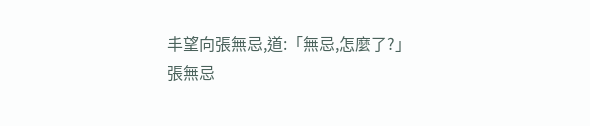丰望向張無忌,道:「無忌,怎麼了?」
張無忌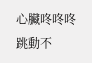心臟咚咚咚跳動不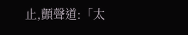止,顫聲道:「太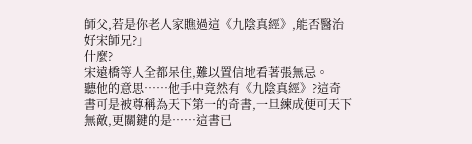師父,若是你老人家瞧過這《九陰真經》,能否醫治好宋師兄?」
什麼?
宋遠橋等人全都呆住,難以置信地看著張無忌。
聽他的意思……他手中竟然有《九陰真經》?這奇書可是被尊稱為天下第一的奇書,一旦練成便可天下無敵,更關鍵的是……這書已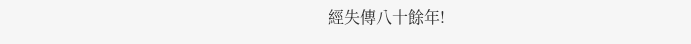經失傳八十餘年!